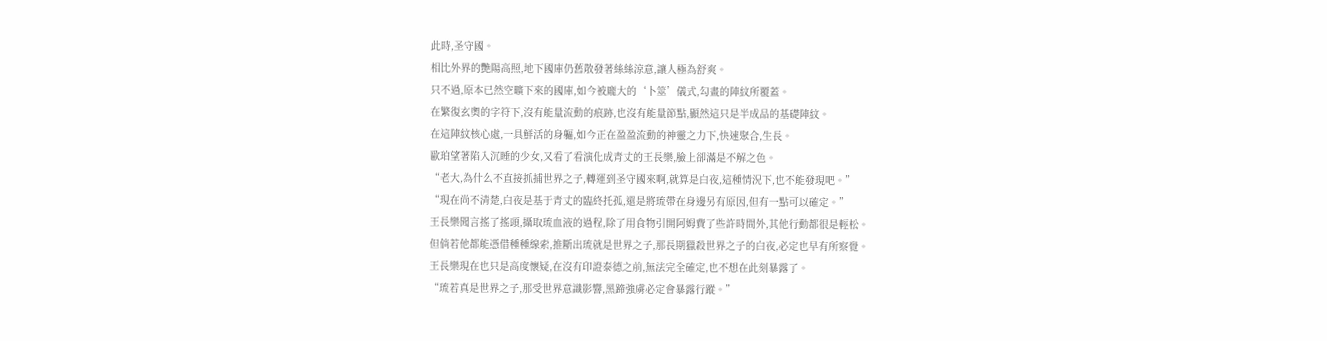此時,圣守國。
相比外界的艷陽高照,地下國庫仍舊散發著絲絲涼意,讓人極為舒爽。
只不過,原本已然空曠下來的國庫,如今被龐大的‘卜筮’儀式,勾畫的陣紋所覆蓋。
在繁復玄奧的字符下,沒有能量流動的痕跡,也沒有能量節點,顯然這只是半成品的基礎陣紋。
在這陣紋核心處,一具鮮活的身軀,如今正在盈盈流動的神靈之力下,快速聚合,生長。
歐珀望著陷入沉睡的少女,又看了看演化成青丈的王長樂,臉上卻滿是不解之色。
“老大,為什么不直接抓捕世界之子,轉運到圣守國來啊,就算是白夜,這種情況下,也不能發現吧。”
“現在尚不清楚,白夜是基于青丈的臨終托孤,還是將琉帶在身邊另有原因,但有一點可以確定。”
王長樂聞言搖了搖頭,攝取琉血液的過程,除了用食物引開阿姆費了些許時間外,其他行動都很是輕松。
但倘若他都能憑借種種線索,推斷出琉就是世界之子,那長期獵殺世界之子的白夜,必定也早有所察覺。
王長樂現在也只是高度懷疑,在沒有印證泰德之前,無法完全確定,也不想在此刻暴露了。
“琉若真是世界之子,那受世界意識影響,黑蹄強虜必定會暴露行蹤。”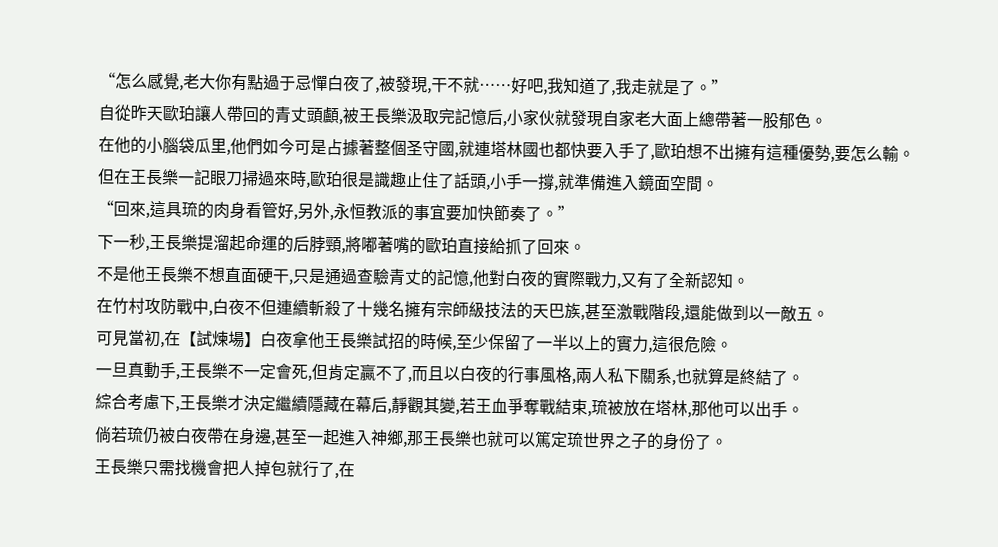“怎么感覺,老大你有點過于忌憚白夜了,被發現,干不就……好吧,我知道了,我走就是了。”
自從昨天歐珀讓人帶回的青丈頭顱,被王長樂汲取完記憶后,小家伙就發現自家老大面上總帶著一股郁色。
在他的小腦袋瓜里,他們如今可是占據著整個圣守國,就連塔林國也都快要入手了,歐珀想不出擁有這種優勢,要怎么輸。
但在王長樂一記眼刀掃過來時,歐珀很是識趣止住了話頭,小手一撐,就準備進入鏡面空間。
“回來,這具琉的肉身看管好,另外,永恒教派的事宜要加快節奏了。”
下一秒,王長樂提溜起命運的后脖頸,將嘟著嘴的歐珀直接給抓了回來。
不是他王長樂不想直面硬干,只是通過查驗青丈的記憶,他對白夜的實際戰力,又有了全新認知。
在竹村攻防戰中,白夜不但連續斬殺了十幾名擁有宗師級技法的天巴族,甚至激戰階段,還能做到以一敵五。
可見當初,在【試煉場】白夜拿他王長樂試招的時候,至少保留了一半以上的實力,這很危險。
一旦真動手,王長樂不一定會死,但肯定贏不了,而且以白夜的行事風格,兩人私下關系,也就算是終結了。
綜合考慮下,王長樂才決定繼續隱藏在幕后,靜觀其變,若王血爭奪戰結束,琉被放在塔林,那他可以出手。
倘若琉仍被白夜帶在身邊,甚至一起進入神鄉,那王長樂也就可以篤定琉世界之子的身份了。
王長樂只需找機會把人掉包就行了,在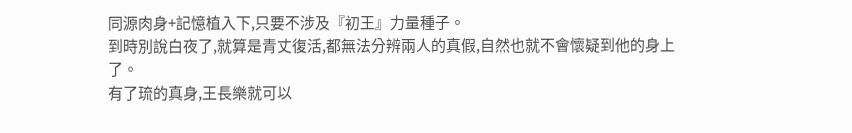同源肉身+記憶植入下,只要不涉及『初王』力量種子。
到時別說白夜了,就算是青丈復活,都無法分辨兩人的真假,自然也就不會懷疑到他的身上了。
有了琉的真身,王長樂就可以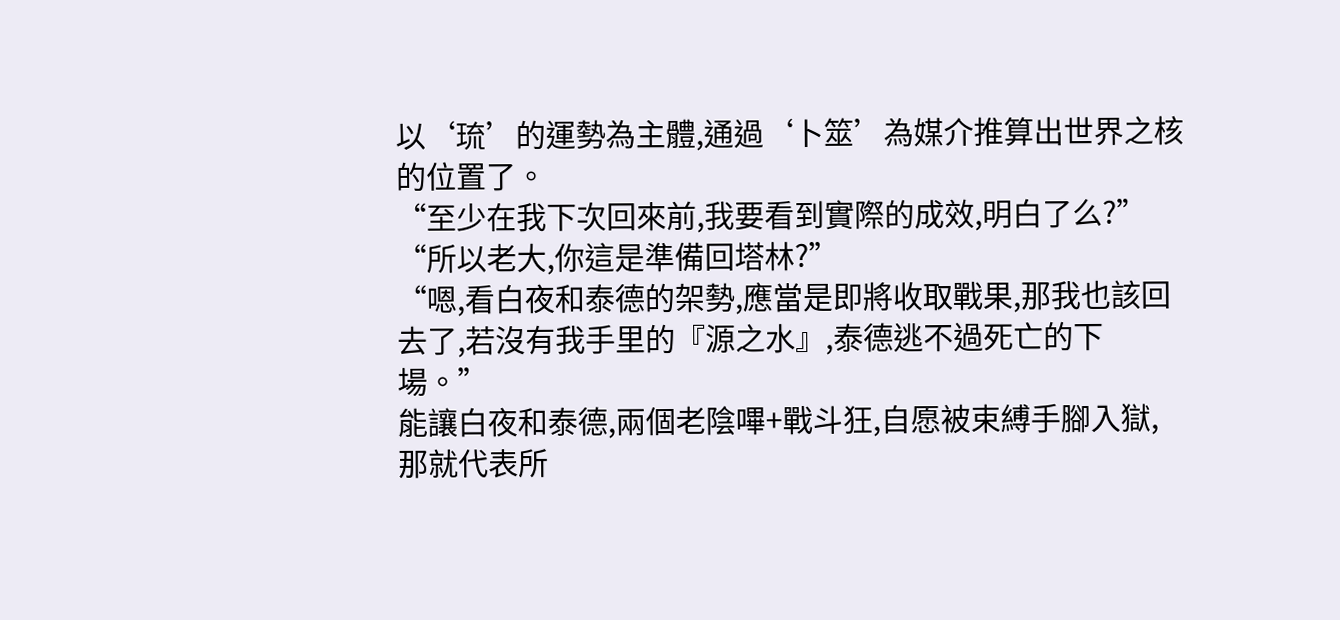以‘琉’的運勢為主體,通過‘卜筮’為媒介推算出世界之核的位置了。
“至少在我下次回來前,我要看到實際的成效,明白了么?”
“所以老大,你這是準備回塔林?”
“嗯,看白夜和泰德的架勢,應當是即將收取戰果,那我也該回去了,若沒有我手里的『源之水』,泰德逃不過死亡的下場。”
能讓白夜和泰德,兩個老陰嗶+戰斗狂,自愿被束縛手腳入獄,那就代表所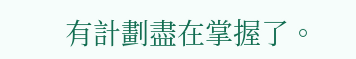有計劃盡在掌握了。